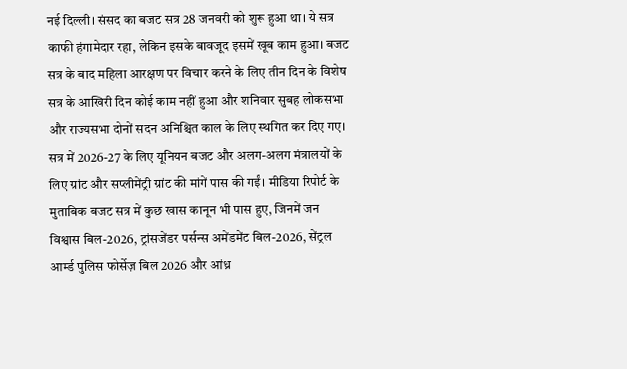नई दिल्ली। संसद का बजट सत्र 28 जनवरी को शुरू हुआ था। ये सत्र काफी हंगामेदार रहा, लेकिन इसके बावजूद इसमें खूब काम हुआ। बजट सत्र के बाद महिला आरक्षण पर विचार करने के लिए तीन दिन के विशेष सत्र के आखिरी दिन कोई काम नहीं हुआ और शनिवार सुबह लोकसभा और राज्यसभा दोनों सदन अनिश्चित काल के लिए स्थगित कर दिए गए। सत्र में 2026-27 के लिए यूनियन बजट और अलग-अलग मंत्रालयों के लिए ग्रांट और सप्लीमेंट्री ग्रांट की मांगें पास की गईं। मीडिया रिपोर्ट के मुताबिक बजट सत्र में कुछ खास कानून भी पास हुए, जिनमें जन विश्वास बिल-2026, ट्रांसजेंडर पर्सन्स अमेंडमेंट बिल-2026, सेंट्रल आर्म्ड पुलिस फोर्सेज़ बिल 2026 और आंध्र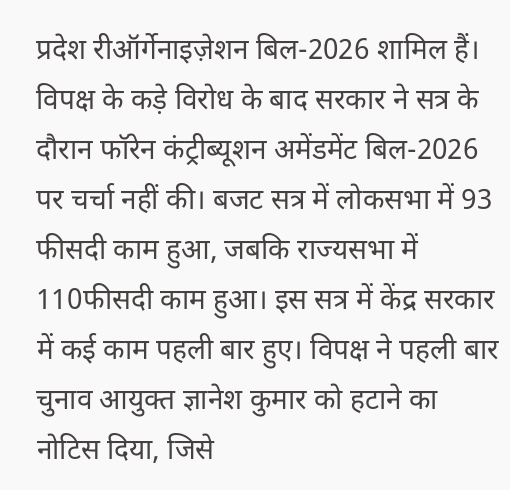प्रदेश रीऑर्गेनाइज़ेशन बिल-2026 शामिल हैं। विपक्ष के कड़े विरोध के बाद सरकार ने सत्र के दौरान फॉरेन कंट्रीब्यूशन अमेंडमेंट बिल-2026 पर चर्चा नहीं की। बजट सत्र में लोकसभा में 93 फीसदी काम हुआ, जबकि राज्यसभा में 110फीसदी काम हुआ। इस सत्र में केंद्र सरकार में कई काम पहली बार हुए। विपक्ष ने पहली बार चुनाव आयुक्त ज्ञानेश कुमार को हटाने का नोटिस दिया, जिसे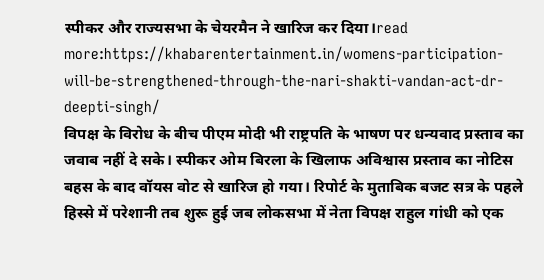स्पीकर और राज्यसभा के चेयरमैन ने खारिज कर दिया।read more:https://khabarentertainment.in/womens-participation-will-be-strengthened-through-the-nari-shakti-vandan-act-dr-deepti-singh/
विपक्ष के विरोध के बीच पीएम मोदी भी राष्ट्रपति के भाषण पर धन्यवाद प्रस्ताव का जवाब नहीं दे सके। स्पीकर ओम बिरला के खिलाफ अविश्वास प्रस्ताव का नोटिस बहस के बाद वॉयस वोट से खारिज हो गया। रिपोर्ट के मुताबिक बजट सत्र के पहले हिस्से में परेशानी तब शुरू हुई जब लोकसभा में नेता विपक्ष राहुल गांधी को एक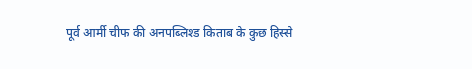पूर्व आर्मी चीफ की अनपब्लिश्ड किताब के कुछ हिस्से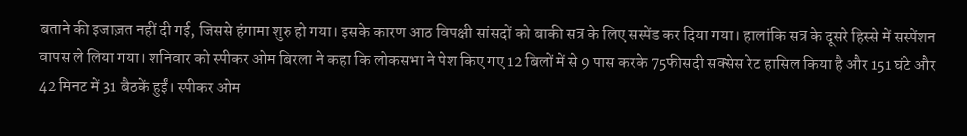बताने की इजाज़त नहीं दी गई, जिससे हंगामा शुरु हो गया। इसके कारण आठ विपक्षी सांसदों को बाकी सत्र के लिए सस्पेंड कर दिया गया। हालांकि सत्र के दूसरे हिस्से में सस्पेंशन वापस ले लिया गया। शनिवार को स्पीकर ओम बिरला ने कहा कि लोकसभा ने पेश किए गए 12 बिलों में से 9 पास करके 75फीसदी सक्सेस रेट हासिल किया है और 151 घंटे और 42 मिनट में 31 बैठकें हुईं। स्पीकर ओम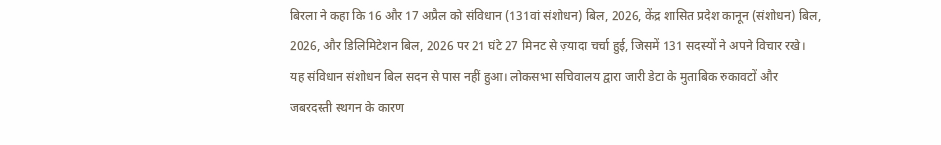बिरला ने कहा कि 16 और 17 अप्रैल को संविधान (131वां संशोधन) बिल, 2026, केंद्र शासित प्रदेश कानून (संशोधन) बिल, 2026, और डिलिमिटेशन बिल, 2026 पर 21 घंटे 27 मिनट से ज़्यादा चर्चा हुई, जिसमें 131 सदस्यों ने अपने विचार रखे। यह संविधान संशोधन बिल सदन से पास नहीं हुआ। लोकसभा सचिवालय द्वारा जारी डेटा के मुताबिक रुकावटों और जबरदस्ती स्थगन के कारण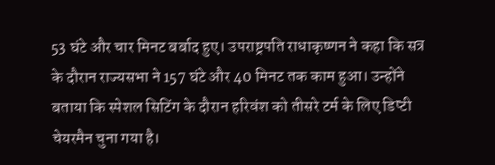53 घंटे और चार मिनट बर्बाद हुए। उपराष्ट्रपति राधाकृष्णन ने कहा कि सत्र के दौरान राज्यसभा ने 157 घंटे और 40 मिनट तक काम हुआ। उन्होंने बताया कि स्पेशल सिटिंग के दौरान हरिवंश को तीसरे टर्म के लिए डिप्टी चेयरमैन चुना गया है।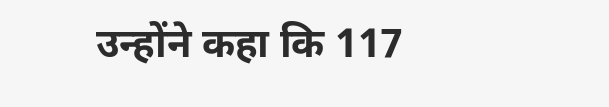उन्होंने कहा कि 117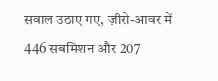सवाल उठाए गए, ज़ीरो-आवर में 446 सबमिशन और 207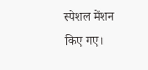स्पेशल मेंशन किए गए।